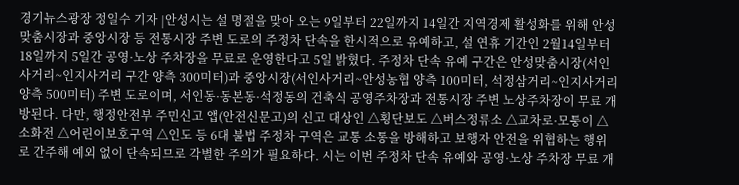경기뉴스광장 정일수 기자 |안성시는 설 명절을 맞아 오는 9일부터 22일까지 14일간 지역경제 활성화를 위해 안성맞춤시장과 중앙시장 등 전통시장 주변 도로의 주정차 단속을 한시적으로 유예하고, 설 연휴 기간인 2월14일부터18일까지 5일간 공영·노상 주차장을 무료로 운영한다고 5일 밝혔다. 주정차 단속 유예 구간은 안성맞춤시장(서인사거리~인지사거리 구간 양측 300미터)과 중앙시장(서인사거리~안성농협 양측 100미터, 석정삼거리~인지사거리 양측 500미터) 주변 도로이며, 서인동·동본동·석정동의 건축식 공영주차장과 전통시장 주변 노상주차장이 무료 개방된다. 다만, 행정안전부 주민신고 앱(안전신문고)의 신고 대상인 △횡단보도 △버스정류소 △교차로·모퉁이 △소화전 △어린이보호구역 △인도 등 6대 불법 주정차 구역은 교통 소통을 방해하고 보행자 안전을 위협하는 행위로 간주해 예외 없이 단속되므로 각별한 주의가 필요하다. 시는 이번 주정차 단속 유예와 공영·노상 주차장 무료 개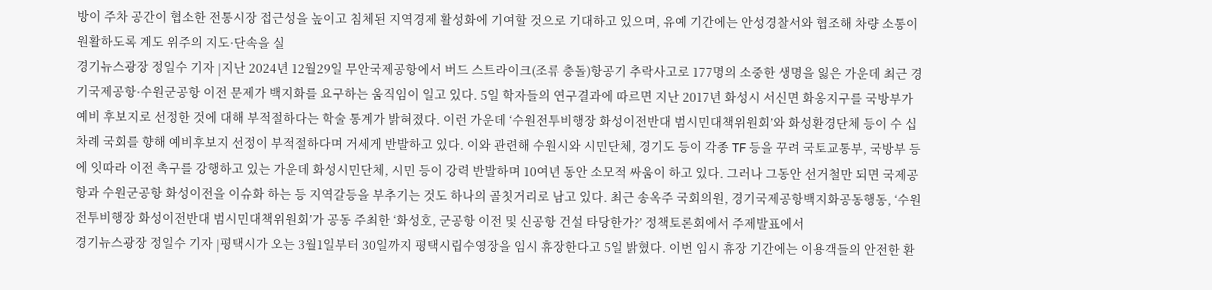방이 주차 공간이 협소한 전통시장 접근성을 높이고 침체된 지역경제 활성화에 기여할 것으로 기대하고 있으며, 유예 기간에는 안성경찰서와 협조해 차량 소통이 원활하도록 계도 위주의 지도·단속을 실
경기뉴스광장 정일수 기자 |지난 2024년 12월29일 무안국제공항에서 버드 스트라이크(조류 충돌)항공기 추락사고로 177명의 소중한 생명을 잃은 가운데 최근 경기국제공항·수원군공항 이전 문제가 백지화를 요구하는 움직임이 일고 있다. 5일 학자들의 연구결과에 따르면 지난 2017년 화성시 서신면 화옹지구를 국방부가 예비 후보지로 선정한 것에 대해 부적절하다는 학술 통계가 밝혀졌다. 이런 가운데 ‘수원전투비행장 화성이전반대 범시민대책위원회’와 화성환경단체 등이 수 십차례 국회를 향해 예비후보지 선정이 부적절하다며 거세게 반발하고 있다. 이와 관련해 수원시와 시민단체, 경기도 등이 각종 TF 등을 꾸려 국토교통부, 국방부 등에 잇따라 이전 촉구를 강행하고 있는 가운데 화성시민단체, 시민 등이 강력 반발하며 10여년 동안 소모적 싸움이 하고 있다. 그러나 그동안 선거철만 되면 국제공항과 수원군공항 화성이전을 이슈화 하는 등 지역갈등을 부추기는 것도 하나의 골칫거리로 남고 있다. 최근 송옥주 국회의원, 경기국제공항백지화공동행동, ‘수원전투비행장 화성이전반대 범시민대책위원회’가 공동 주최한 ‘화성호, 군공항 이전 및 신공항 건설 타당한가?’ 정책토론회에서 주제발표에서
경기뉴스광장 정일수 기자 |평택시가 오는 3월1일부터 30일까지 평택시립수영장을 임시 휴장한다고 5일 밝혔다. 이번 임시 휴장 기간에는 이용객들의 안전한 환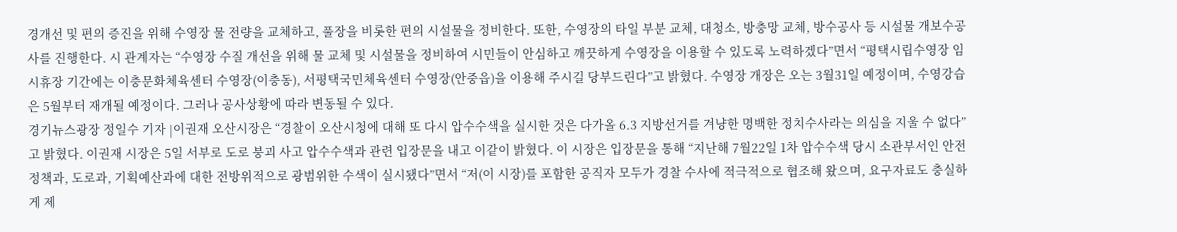경개선 및 편의 증진을 위해 수영장 물 전량을 교체하고, 풀장을 비롯한 편의 시설물을 정비한다. 또한, 수영장의 타일 부분 교체, 대청소, 방충망 교체, 방수공사 등 시설물 개보수공사를 진행한다. 시 관계자는 “수영장 수질 개선을 위해 물 교체 및 시설물을 정비하여 시민들이 안심하고 깨끗하게 수영장을 이용할 수 있도록 노력하겠다”면서 “평택시립수영장 임시휴장 기간에는 이충문화체육센터 수영장(이충동), 서평택국민체육센터 수영장(안중읍)을 이용해 주시길 당부드린다”고 밝혔다. 수영장 개장은 오는 3월31일 예정이며, 수영강습은 5월부터 재개될 예정이다. 그러나 공사상황에 따라 변동될 수 있다.
경기뉴스광장 정일수 기자 |이권재 오산시장은 “경찰이 오산시청에 대해 또 다시 압수수색을 실시한 것은 다가올 6.3 지방선거를 겨냥한 명백한 정치수사라는 의심을 지울 수 없다”고 밝혔다. 이권재 시장은 5일 서부로 도로 붕괴 사고 압수수색과 관련 입장문을 내고 이같이 밝혔다. 이 시장은 입장문을 통해 “지난해 7월22일 1차 압수수색 당시 소관부서인 안전정책과, 도로과, 기획예산과에 대한 전방위적으로 광범위한 수색이 실시됐다”면서 “저(이 시장)를 포함한 공직자 모두가 경찰 수사에 적극적으로 협조해 왔으며, 요구자료도 충실하게 제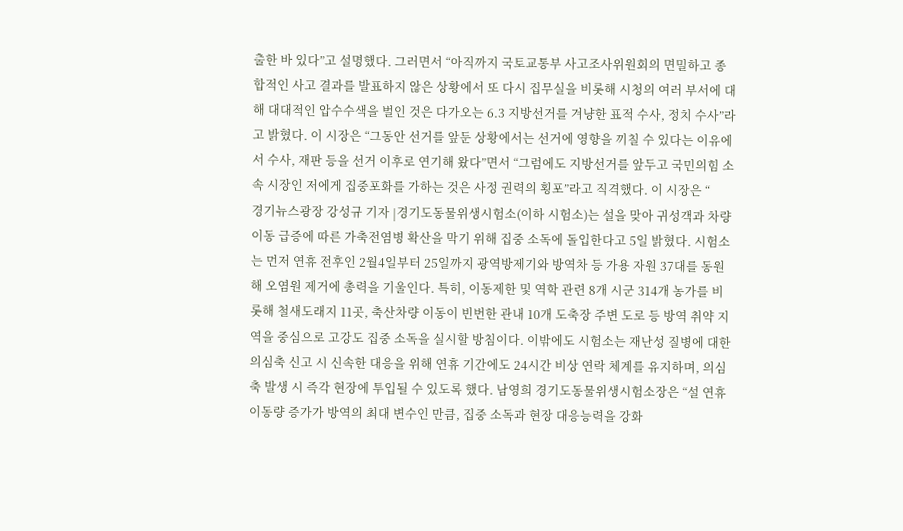출한 바 있다”고 설명했다. 그러면서 “아직까지 국토교통부 사고조사위원회의 면밀하고 종합적인 사고 결과를 발표하지 않은 상황에서 또 다시 집무실을 비롯해 시청의 여러 부서에 대해 대대적인 압수수색을 벌인 것은 다가오는 6.3 지방선거를 겨냥한 표적 수사, 정치 수사”라고 밝혔다. 이 시장은 “그동안 선거를 앞둔 상황에서는 선거에 영향을 끼칠 수 있다는 이유에서 수사, 재판 등을 선거 이후로 연기해 왔다”면서 “그럼에도 지방선거를 앞두고 국민의힘 소속 시장인 저에게 집중포화를 가하는 것은 사정 권력의 횡포”라고 직격했다. 이 시장은 “
경기뉴스광장 강성규 기자 |경기도동물위생시험소(이하 시험소)는 설을 맞아 귀성객과 차량 이동 급증에 따른 가축전염병 확산을 막기 위해 집중 소독에 돌입한다고 5일 밝혔다. 시험소는 먼저 연휴 전후인 2월4일부터 25일까지 광역방제기와 방역차 등 가용 자원 37대를 동원해 오염원 제거에 총력을 기울인다. 특히, 이동제한 및 역학 관련 8개 시군 314개 농가를 비롯해 철새도래지 11곳, 축산차량 이동이 빈번한 관내 10개 도축장 주변 도로 등 방역 취약 지역을 중심으로 고강도 집중 소독을 실시할 방침이다. 이밖에도 시험소는 재난성 질병에 대한 의심축 신고 시 신속한 대응을 위해 연휴 기간에도 24시간 비상 연락 체계를 유지하며, 의심축 발생 시 즉각 현장에 투입될 수 있도록 했다. 남영희 경기도동물위생시험소장은 “설 연휴 이동량 증가가 방역의 최대 변수인 만큼, 집중 소독과 현장 대응능력을 강화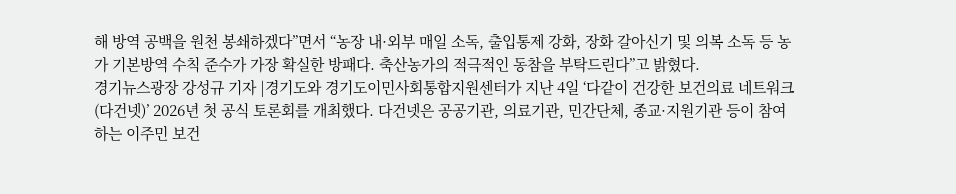해 방역 공백을 원천 봉쇄하겠다”면서 “농장 내·외부 매일 소독, 출입통제 강화, 장화 갈아신기 및 의복 소독 등 농가 기본방역 수칙 준수가 가장 확실한 방패다. 축산농가의 적극적인 동참을 부탁드린다”고 밝혔다.
경기뉴스광장 강성규 기자 |경기도와 경기도이민사회통합지원센터가 지난 4일 ‘다같이 건강한 보건의료 네트워크(다건넷)’ 2026년 첫 공식 토론회를 개최했다. 다건넷은 공공기관, 의료기관, 민간단체, 종교·지원기관 등이 참여하는 이주민 보건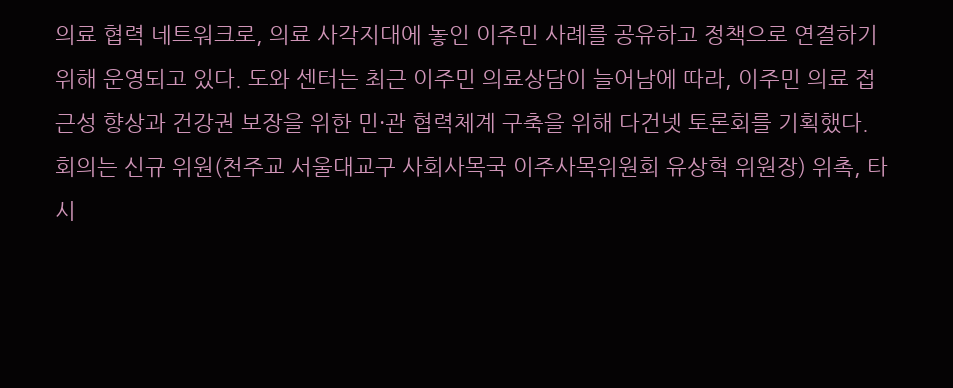의료 협력 네트워크로, 의료 사각지대에 놓인 이주민 사례를 공유하고 정책으로 연결하기 위해 운영되고 있다. 도와 센터는 최근 이주민 의료상담이 늘어남에 따라, 이주민 의료 접근성 향상과 건강권 보장을 위한 민·관 협력체계 구축을 위해 다건넷 토론회를 기획했다. 회의는 신규 위원(천주교 서울대교구 사회사목국 이주사목위원회 유상혁 위원장) 위촉, 타 시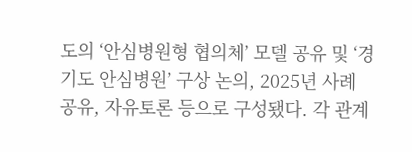도의 ‘안심병원형 협의체’ 모델 공유 및 ‘경기도 안심병원’ 구상 논의, 2025년 사례 공유, 자유토론 등으로 구성됐다. 각 관계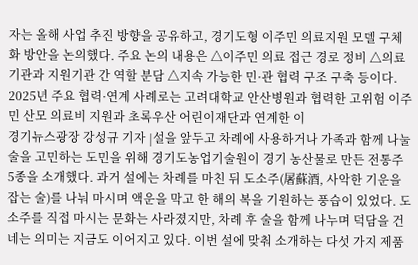자는 올해 사업 추진 방향을 공유하고, 경기도형 이주민 의료지원 모델 구체화 방안을 논의했다. 주요 논의 내용은 △이주민 의료 접근 경로 정비 △의료기관과 지원기관 간 역할 분담 △지속 가능한 민·관 협력 구조 구축 등이다. 2025년 주요 협력·연계 사례로는 고려대학교 안산병원과 협력한 고위험 이주민 산모 의료비 지원과 초록우산 어린이재단과 연계한 이
경기뉴스광장 강성규 기자 |설을 앞두고 차례에 사용하거나 가족과 함께 나눌 술을 고민하는 도민을 위해 경기도농업기술원이 경기 농산물로 만든 전통주 5종을 소개했다. 과거 설에는 차례를 마친 뒤 도소주(屠蘇酒, 사악한 기운을 잡는 술)를 나눠 마시며 액운을 막고 한 해의 복을 기원하는 풍습이 있었다. 도소주를 직접 마시는 문화는 사라졌지만, 차례 후 술을 함께 나누며 덕담을 건네는 의미는 지금도 이어지고 있다. 이번 설에 맞춰 소개하는 다섯 가지 제품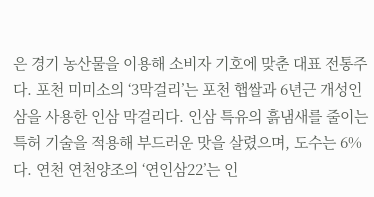은 경기 농산물을 이용해 소비자 기호에 맞춘 대표 전통주다. 포천 미미소의 ‘3막걸리’는 포천 햅쌀과 6년근 개성인삼을 사용한 인삼 막걸리다. 인삼 특유의 흙냄새를 줄이는 특허 기술을 적용해 부드러운 맛을 살렸으며, 도수는 6%다. 연천 연천양조의 ‘연인삼22’는 인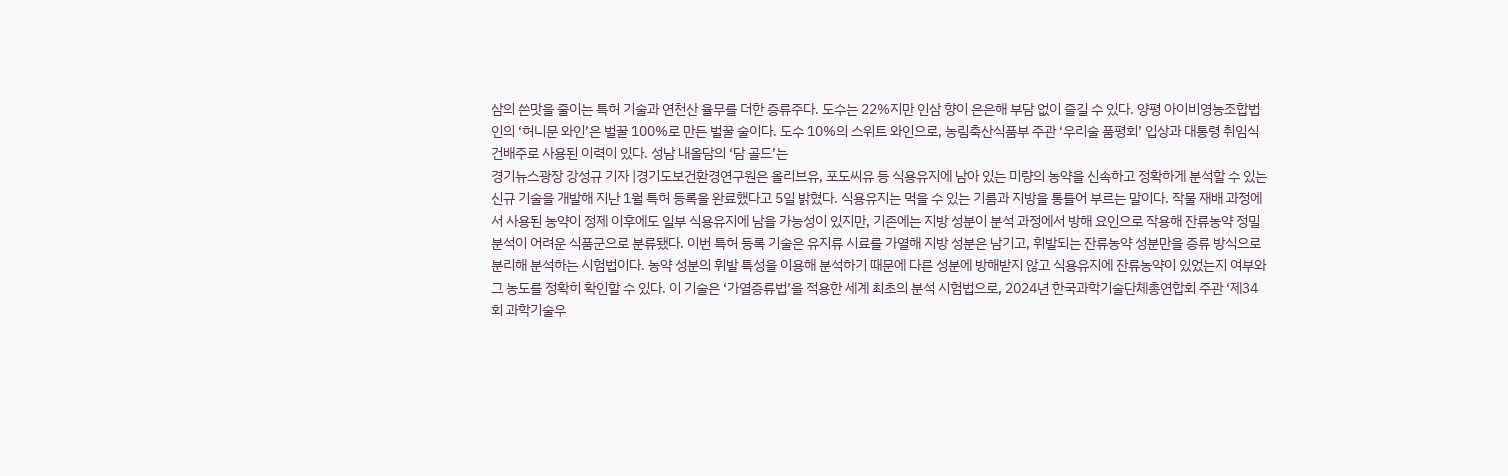삼의 쓴맛을 줄이는 특허 기술과 연천산 율무를 더한 증류주다. 도수는 22%지만 인삼 향이 은은해 부담 없이 즐길 수 있다. 양평 아이비영농조합법인의 ‘허니문 와인’은 벌꿀 100%로 만든 벌꿀 술이다. 도수 10%의 스위트 와인으로, 농림축산식품부 주관 ‘우리술 품평회’ 입상과 대통령 취임식 건배주로 사용된 이력이 있다. 성남 내올담의 ‘담 골드’는
경기뉴스광장 강성규 기자 |경기도보건환경연구원은 올리브유, 포도씨유 등 식용유지에 남아 있는 미량의 농약을 신속하고 정확하게 분석할 수 있는 신규 기술을 개발해 지난 1월 특허 등록을 완료했다고 5일 밝혔다. 식용유지는 먹을 수 있는 기름과 지방을 통틀어 부르는 말이다. 작물 재배 과정에서 사용된 농약이 정제 이후에도 일부 식용유지에 남을 가능성이 있지만, 기존에는 지방 성분이 분석 과정에서 방해 요인으로 작용해 잔류농약 정밀 분석이 어려운 식품군으로 분류됐다. 이번 특허 등록 기술은 유지류 시료를 가열해 지방 성분은 남기고, 휘발되는 잔류농약 성분만을 증류 방식으로 분리해 분석하는 시험법이다. 농약 성분의 휘발 특성을 이용해 분석하기 때문에 다른 성분에 방해받지 않고 식용유지에 잔류농약이 있었는지 여부와 그 농도를 정확히 확인할 수 있다. 이 기술은 ‘가열증류법’을 적용한 세계 최초의 분석 시험법으로, 2024년 한국과학기술단체총연합회 주관 ‘제34회 과학기술우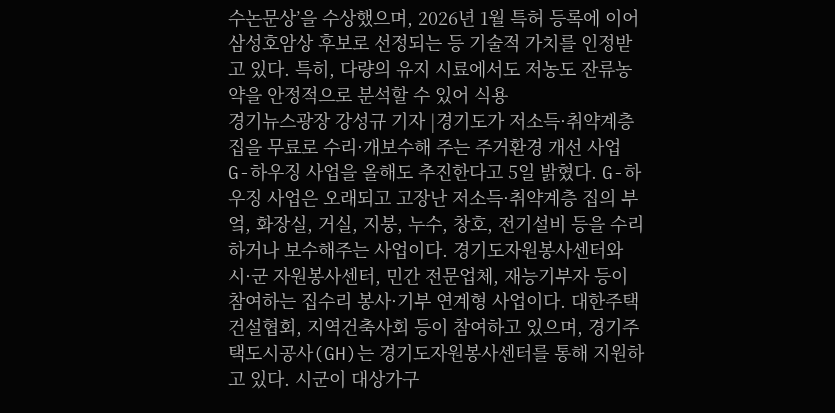수논문상’을 수상했으며, 2026년 1월 특허 등록에 이어 삼성호암상 후보로 선정되는 등 기술적 가치를 인정받고 있다. 특히, 다량의 유지 시료에서도 저농도 잔류농약을 안정적으로 분석할 수 있어 식용
경기뉴스광장 강성규 기자 |경기도가 저소득·취약계층 집을 무료로 수리·개보수해 주는 주거환경 개선 사업 G-하우징 사업을 올해도 추진한다고 5일 밝혔다. G-하우징 사업은 오래되고 고장난 저소득·취약계층 집의 부엌, 화장실, 거실, 지붕, 누수, 창호, 전기설비 등을 수리하거나 보수해주는 사업이다. 경기도자원봉사센터와 시·군 자원봉사센터, 민간 전문업체, 재능기부자 등이 참여하는 집수리 봉사·기부 연계형 사업이다. 대한주택건설협회, 지역건축사회 등이 참여하고 있으며, 경기주택도시공사(GH)는 경기도자원봉사센터를 통해 지원하고 있다. 시군이 대상가구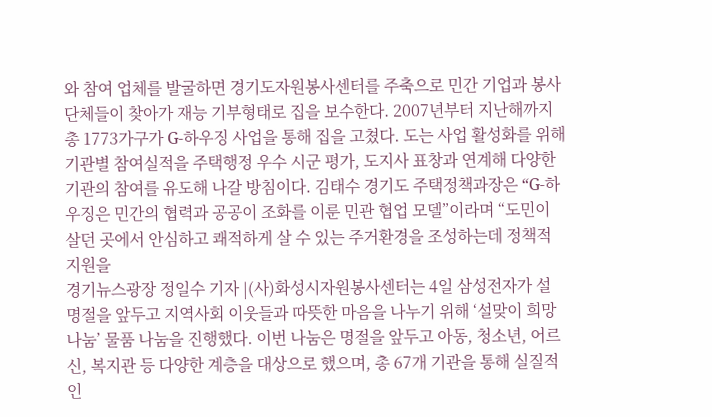와 참여 업체를 발굴하면 경기도자원봉사센터를 주축으로 민간 기업과 봉사단체들이 찾아가 재능 기부형태로 집을 보수한다. 2007년부터 지난해까지 총 1773가구가 G-하우징 사업을 통해 집을 고쳤다. 도는 사업 활성화를 위해 기관별 참여실적을 주택행정 우수 시군 평가, 도지사 표창과 연계해 다양한 기관의 참여를 유도해 나갈 방침이다. 김태수 경기도 주택정책과장은 “G-하우징은 민간의 협력과 공공이 조화를 이룬 민관 협업 모델”이라며 “도민이 살던 곳에서 안심하고 쾌적하게 살 수 있는 주거환경을 조성하는데 정책적 지원을
경기뉴스광장 정일수 기자 |(사)화성시자원봉사센터는 4일 삼성전자가 설 명절을 앞두고 지역사회 이웃들과 따뜻한 마음을 나누기 위해 ‘설맞이 희망나눔’ 물품 나눔을 진행했다. 이번 나눔은 명절을 앞두고 아동, 청소년, 어르신, 복지관 등 다양한 계층을 대상으로 했으며, 총 67개 기관을 통해 실질적인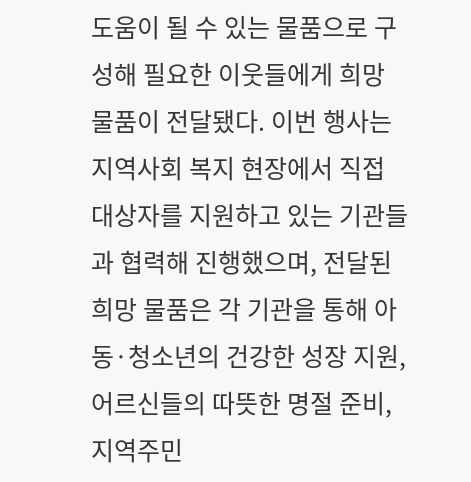도움이 될 수 있는 물품으로 구성해 필요한 이웃들에게 희망 물품이 전달됐다. 이번 행사는 지역사회 복지 현장에서 직접 대상자를 지원하고 있는 기관들과 협력해 진행했으며, 전달된 희망 물품은 각 기관을 통해 아동·청소년의 건강한 성장 지원, 어르신들의 따뜻한 명절 준비, 지역주민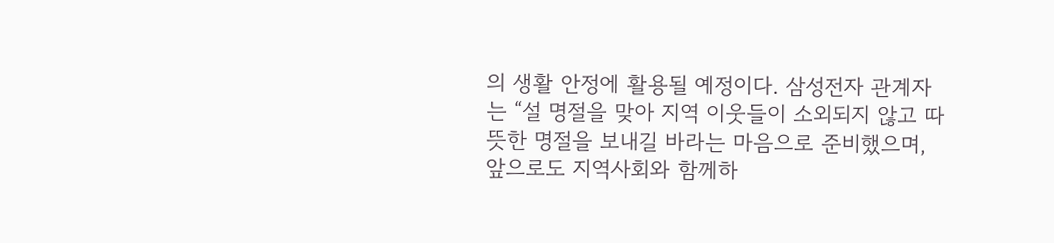의 생활 안정에 활용될 예정이다. 삼성전자 관계자는 “설 명절을 맞아 지역 이웃들이 소외되지 않고 따뜻한 명절을 보내길 바라는 마음으로 준비했으며, 앞으로도 지역사회와 함께하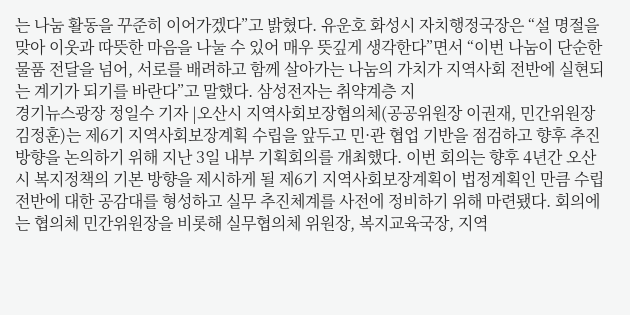는 나눔 활동을 꾸준히 이어가겠다”고 밝혔다. 유운호 화성시 자치행정국장은 “설 명절을 맞아 이웃과 따뜻한 마음을 나눌 수 있어 매우 뜻깊게 생각한다”면서 “이번 나눔이 단순한 물품 전달을 넘어, 서로를 배려하고 함께 살아가는 나눔의 가치가 지역사회 전반에 실현되는 계기가 되기를 바란다”고 말했다. 삼성전자는 취약계층 지
경기뉴스광장 정일수 기자 |오산시 지역사회보장협의체(공공위원장 이권재, 민간위원장 김정훈)는 제6기 지역사회보장계획 수립을 앞두고 민·관 협업 기반을 점검하고 향후 추진 방향을 논의하기 위해 지난 3일 내부 기획회의를 개최했다. 이번 회의는 향후 4년간 오산시 복지정책의 기본 방향을 제시하게 될 제6기 지역사회보장계획이 법정계획인 만큼 수립 전반에 대한 공감대를 형성하고 실무 추진체계를 사전에 정비하기 위해 마련됐다. 회의에는 협의체 민간위원장을 비롯해 실무협의체 위원장, 복지교육국장, 지역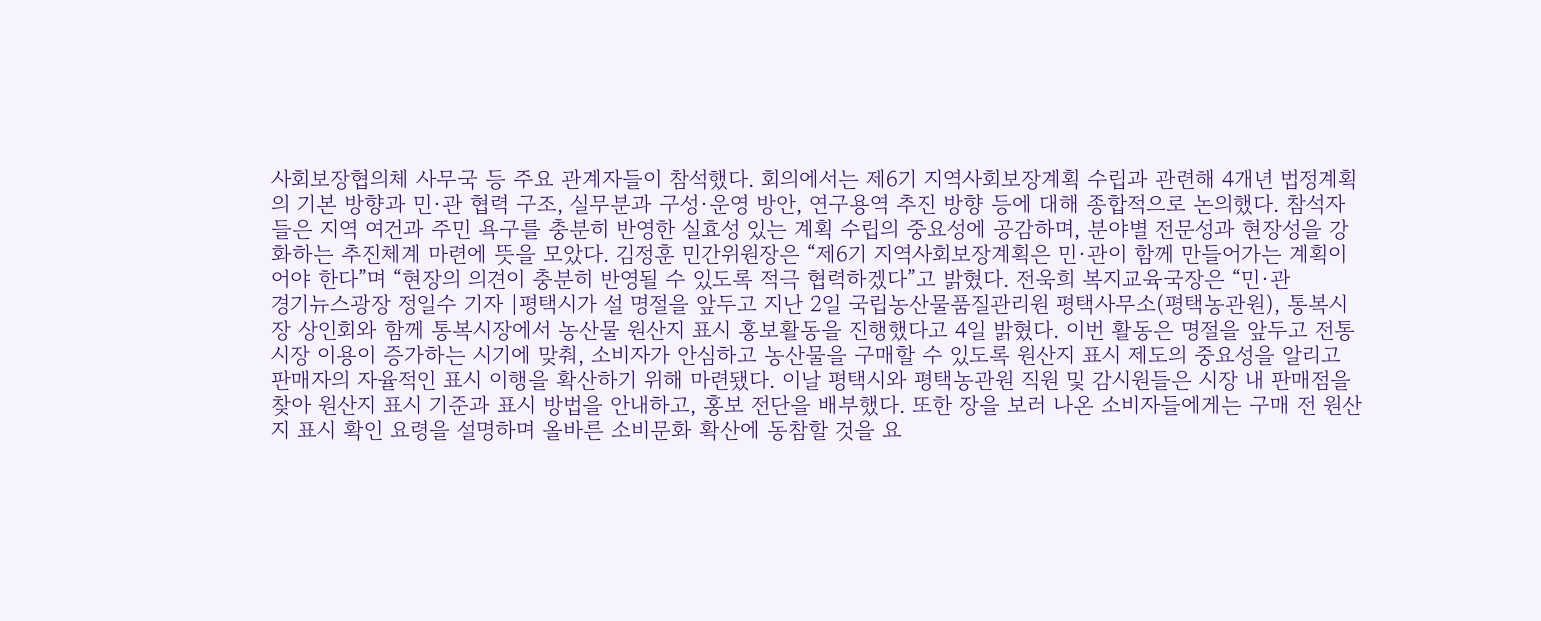사회보장협의체 사무국 등 주요 관계자들이 참석했다. 회의에서는 제6기 지역사회보장계획 수립과 관련해 4개년 법정계획의 기본 방향과 민·관 협력 구조, 실무분과 구성·운영 방안, 연구용역 추진 방향 등에 대해 종합적으로 논의했다. 참석자들은 지역 여건과 주민 욕구를 충분히 반영한 실효성 있는 계획 수립의 중요성에 공감하며, 분야별 전문성과 현장성을 강화하는 추진체계 마련에 뜻을 모았다. 김정훈 민간위원장은 “제6기 지역사회보장계획은 민·관이 함께 만들어가는 계획이어야 한다”며 “현장의 의견이 충분히 반영될 수 있도록 적극 협력하겠다”고 밝혔다. 전욱희 복지교육국장은 “민·관
경기뉴스광장 정일수 기자 |평택시가 설 명절을 앞두고 지난 2일 국립농산물품질관리원 평택사무소(평택농관원), 통복시장 상인회와 함께 통복시장에서 농산물 원산지 표시 홍보활동을 진행했다고 4일 밝혔다. 이번 활동은 명절을 앞두고 전통시장 이용이 증가하는 시기에 맞춰, 소비자가 안심하고 농산물을 구매할 수 있도록 원산지 표시 제도의 중요성을 알리고 판매자의 자율적인 표시 이행을 확산하기 위해 마련됐다. 이날 평택시와 평택농관원 직원 및 감시원들은 시장 내 판매점을 찾아 원산지 표시 기준과 표시 방법을 안내하고, 홍보 전단을 배부했다. 또한 장을 보러 나온 소비자들에게는 구매 전 원산지 표시 확인 요령을 설명하며 올바른 소비문화 확산에 동참할 것을 요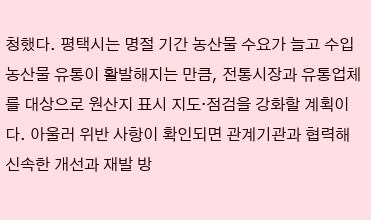청했다. 평택시는 명절 기간 농산물 수요가 늘고 수입 농산물 유통이 활발해지는 만큼, 전통시장과 유통업체를 대상으로 원산지 표시 지도·점검을 강화할 계획이다. 아울러 위반 사항이 확인되면 관계기관과 협력해 신속한 개선과 재발 방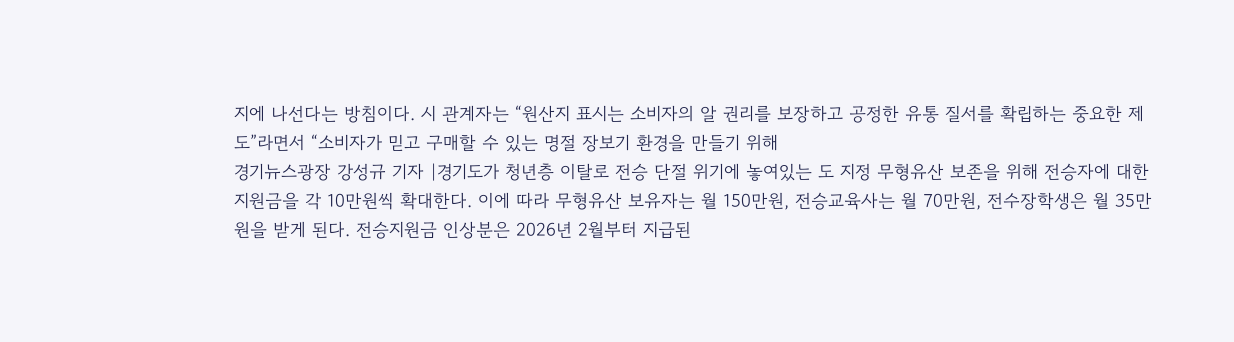지에 나선다는 방침이다. 시 관계자는 “원산지 표시는 소비자의 알 권리를 보장하고 공정한 유통 질서를 확립하는 중요한 제도”라면서 “소비자가 믿고 구매할 수 있는 명절 장보기 환경을 만들기 위해
경기뉴스광장 강성규 기자 |경기도가 청년층 이탈로 전승 단절 위기에 놓여있는 도 지정 무형유산 보존을 위해 전승자에 대한 지원금을 각 10만원씩 확대한다. 이에 따라 무형유산 보유자는 월 150만원, 전승교육사는 월 70만원, 전수장학생은 월 35만원을 받게 된다. 전승지원금 인상분은 2026년 2월부터 지급된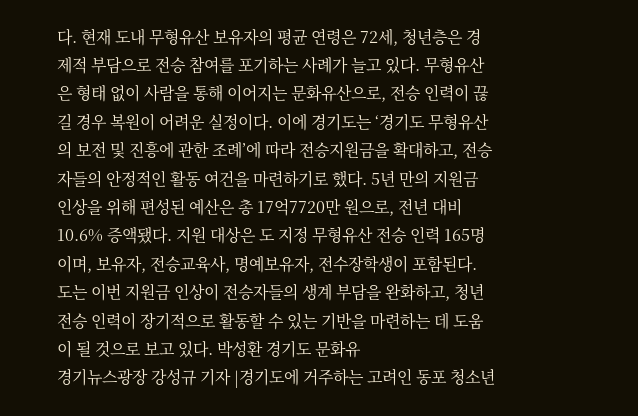다. 현재 도내 무형유산 보유자의 평균 연령은 72세, 청년층은 경제적 부담으로 전승 참여를 포기하는 사례가 늘고 있다. 무형유산은 형태 없이 사람을 통해 이어지는 문화유산으로, 전승 인력이 끊길 경우 복원이 어려운 실정이다. 이에 경기도는 ‘경기도 무형유산의 보전 및 진흥에 관한 조례’에 따라 전승지원금을 확대하고, 전승자들의 안정적인 활동 여건을 마련하기로 했다. 5년 만의 지원금 인상을 위해 편성된 예산은 총 17억7720만 원으로, 전년 대비 10.6% 증액됐다. 지원 대상은 도 지정 무형유산 전승 인력 165명이며, 보유자, 전승교육사, 명예보유자, 전수장학생이 포함된다. 도는 이번 지원금 인상이 전승자들의 생계 부담을 완화하고, 청년 전승 인력이 장기적으로 활동할 수 있는 기반을 마련하는 데 도움이 될 것으로 보고 있다. 박성환 경기도 문화유
경기뉴스광장 강성규 기자 |경기도에 거주하는 고려인 동포 청소년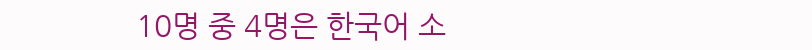10명 중 4명은 한국어 소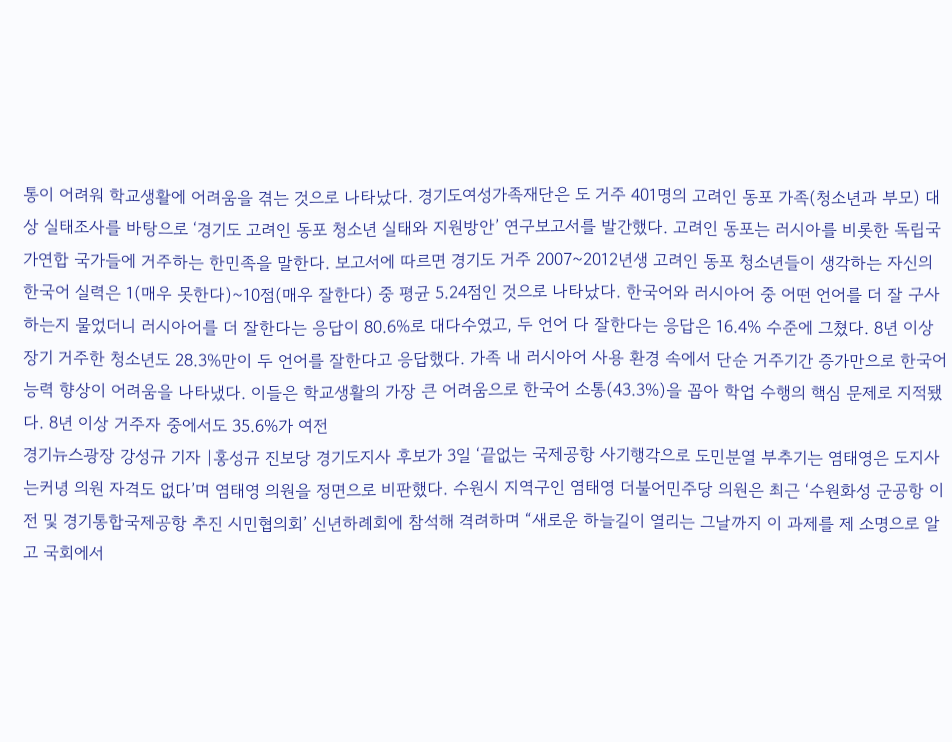통이 어려워 학교생활에 어려움을 겪는 것으로 나타났다. 경기도여성가족재단은 도 거주 401명의 고려인 동포 가족(청소년과 부모) 대상 실태조사를 바탕으로 ‘경기도 고려인 동포 청소년 실태와 지원방안’ 연구보고서를 발간했다. 고려인 동포는 러시아를 비롯한 독립국가연합 국가들에 거주하는 한민족을 말한다. 보고서에 따르면 경기도 거주 2007~2012년생 고려인 동포 청소년들이 생각하는 자신의 한국어 실력은 1(매우 못한다)~10점(매우 잘한다) 중 평균 5.24점인 것으로 나타났다. 한국어와 러시아어 중 어떤 언어를 더 잘 구사하는지 물었더니 러시아어를 더 잘한다는 응답이 80.6%로 대다수였고, 두 언어 다 잘한다는 응답은 16.4% 수준에 그쳤다. 8년 이상 장기 거주한 청소년도 28.3%만이 두 언어를 잘한다고 응답했다. 가족 내 러시아어 사용 환경 속에서 단순 거주기간 증가만으로 한국어 능력 향상이 어려움을 나타냈다. 이들은 학교생활의 가장 큰 어려움으로 한국어 소통(43.3%)을 꼽아 학업 수행의 핵심 문제로 지적됐다. 8년 이상 거주자 중에서도 35.6%가 여전
경기뉴스광장 강성규 기자 |홍성규 진보당 경기도지사 후보가 3일 ‘끝없는 국제공항 사기행각으로 도민분열 부추기는 염태영은 도지사는커녕 의원 자격도 없다’며 염태영 의원을 정면으로 비판했다. 수원시 지역구인 염태영 더불어민주당 의원은 최근 ‘수원화성 군공항 이전 및 경기통합국제공항 추진 시민협의회’ 신년하례회에 참석해 격려하며 “새로운 하늘길이 열리는 그날까지 이 과제를 제 소명으로 알고 국회에서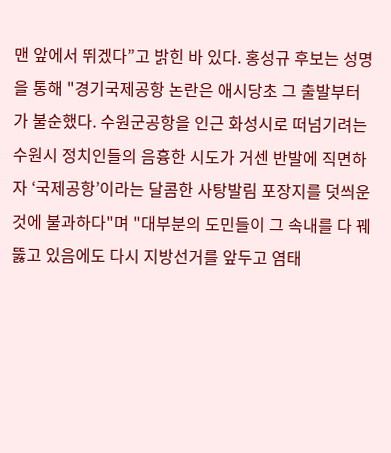맨 앞에서 뛰겠다”고 밝힌 바 있다. 홍성규 후보는 성명을 통해 "경기국제공항 논란은 애시당초 그 출발부터가 불순했다. 수원군공항을 인근 화성시로 떠넘기려는 수원시 정치인들의 음흉한 시도가 거센 반발에 직면하자 ‘국제공항’이라는 달콤한 사탕발림 포장지를 덧씌운 것에 불과하다"며 "대부분의 도민들이 그 속내를 다 꿰뚫고 있음에도 다시 지방선거를 앞두고 염태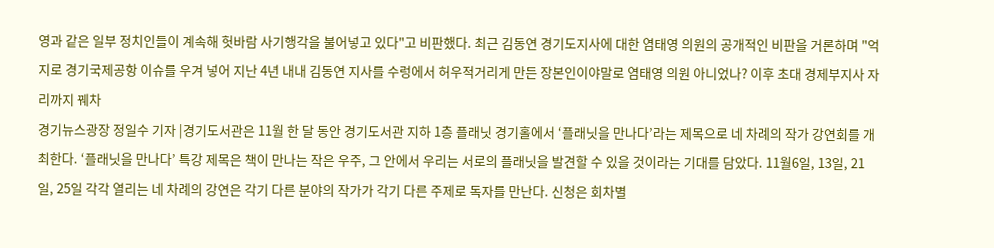영과 같은 일부 정치인들이 계속해 헛바람 사기행각을 불어넣고 있다"고 비판했다. 최근 김동연 경기도지사에 대한 염태영 의원의 공개적인 비판을 거론하며 "억지로 경기국제공항 이슈를 우겨 넣어 지난 4년 내내 김동연 지사를 수렁에서 허우적거리게 만든 장본인이야말로 염태영 의원 아니었나? 이후 초대 경제부지사 자리까지 꿰차
경기뉴스광장 정일수 기자 |경기도서관은 11월 한 달 동안 경기도서관 지하 1층 플래닛 경기홀에서 ‘플래닛을 만나다’라는 제목으로 네 차례의 작가 강연회를 개최한다. ‘플래닛을 만나다’ 특강 제목은 책이 만나는 작은 우주, 그 안에서 우리는 서로의 플래닛을 발견할 수 있을 것이라는 기대를 담았다. 11월6일, 13일, 21일, 25일 각각 열리는 네 차례의 강연은 각기 다른 분야의 작가가 각기 다른 주제로 독자를 만난다. 신청은 회차별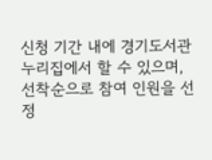신청 기간 내에 경기도서관 누리집에서 할 수 있으며, 선착순으로 참여 인원을 선정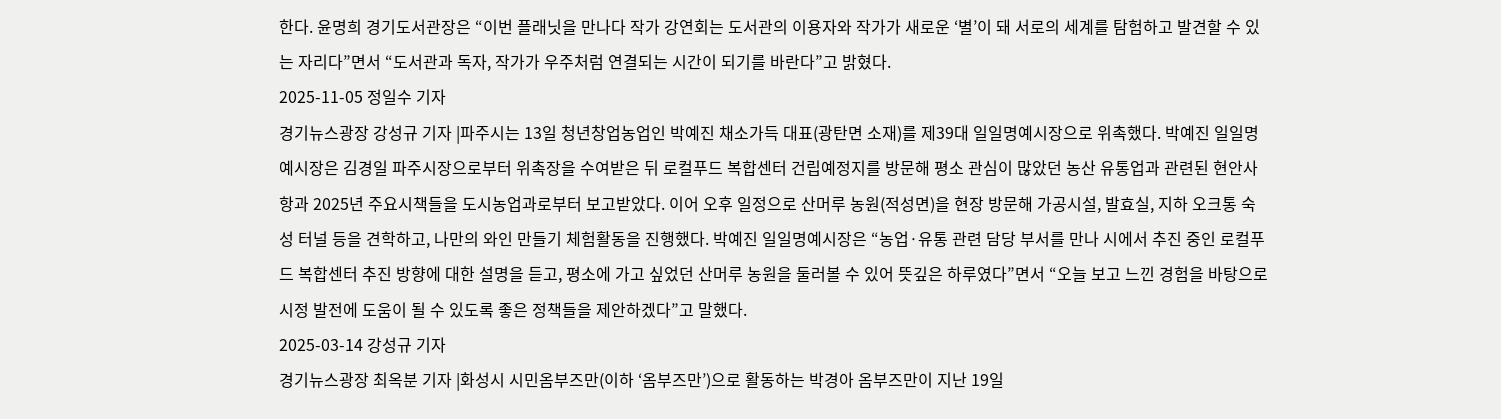한다. 윤명희 경기도서관장은 “이번 플래닛을 만나다 작가 강연회는 도서관의 이용자와 작가가 새로운 ‘별’이 돼 서로의 세계를 탐험하고 발견할 수 있는 자리다”면서 “도서관과 독자, 작가가 우주처럼 연결되는 시간이 되기를 바란다”고 밝혔다.
2025-11-05 정일수 기자
경기뉴스광장 강성규 기자 |파주시는 13일 청년창업농업인 박예진 채소가득 대표(광탄면 소재)를 제39대 일일명예시장으로 위촉했다. 박예진 일일명예시장은 김경일 파주시장으로부터 위촉장을 수여받은 뒤 로컬푸드 복합센터 건립예정지를 방문해 평소 관심이 많았던 농산 유통업과 관련된 현안사항과 2025년 주요시책들을 도시농업과로부터 보고받았다. 이어 오후 일정으로 산머루 농원(적성면)을 현장 방문해 가공시설, 발효실, 지하 오크통 숙성 터널 등을 견학하고, 나만의 와인 만들기 체험활동을 진행했다. 박예진 일일명예시장은 “농업·유통 관련 담당 부서를 만나 시에서 추진 중인 로컬푸드 복합센터 추진 방향에 대한 설명을 듣고, 평소에 가고 싶었던 산머루 농원을 둘러볼 수 있어 뜻깊은 하루였다”면서 “오늘 보고 느낀 경험을 바탕으로 시정 발전에 도움이 될 수 있도록 좋은 정책들을 제안하겠다”고 말했다.
2025-03-14 강성규 기자
경기뉴스광장 최옥분 기자 |화성시 시민옴부즈만(이하 ‘옴부즈만’)으로 활동하는 박경아 옴부즈만이 지난 19일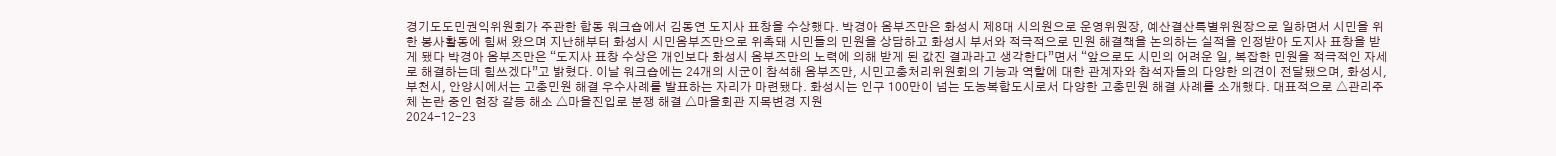경기도도민권익위원회가 주관한 합동 워크숍에서 김동연 도지사 표창을 수상했다. 박경아 옴부즈만은 화성시 제8대 시의원으로 운영위원장, 예산결산특별위원장으로 일하면서 시민을 위한 봉사활동에 힘써 왔으며 지난해부터 화성시 시민옴부즈만으로 위촉돼 시민들의 민원을 상담하고 화성시 부서와 적극적으로 민원 해결책을 논의하는 실적을 인정받아 도지사 표창을 받게 됐다 박경아 옴부즈만은 “도지사 표창 수상은 개인보다 화성시 옴부즈만의 노력에 의해 받게 된 값진 결과라고 생각한다”면서 “앞으로도 시민의 어려운 일, 복잡한 민원을 적극적인 자세로 해결하는데 힘쓰겠다”고 밝혔다. 이날 워크숍에는 24개의 시군이 참석해 옴부즈만, 시민고충처리위원회의 기능과 역할에 대한 관계자와 참석자들의 다양한 의견이 전달됐으며, 화성시, 부천시, 안양시에서는 고충민원 해결 우수사례를 발표하는 자리가 마련됐다. 화성시는 인구 100만이 넘는 도농복합도시로서 다양한 고충민원 해결 사례를 소개했다. 대표적으로 △관리주체 논란 중인 현장 갈등 해소 △마을진입로 분쟁 해결 △마을회관 지목변경 지원
2024-12-23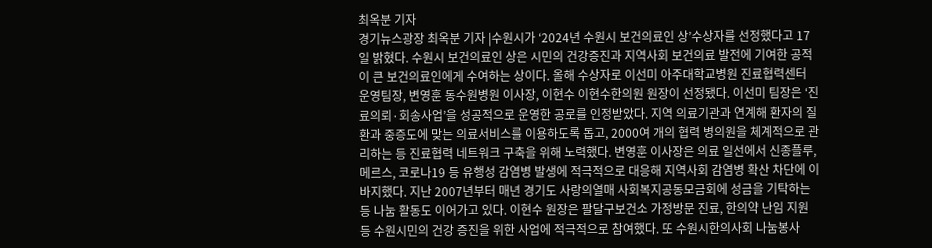최옥분 기자
경기뉴스광장 최옥분 기자 |수원시가 ‘2024년 수원시 보건의료인 상’수상자를 선정했다고 17일 밝혔다. 수원시 보건의료인 상은 시민의 건강증진과 지역사회 보건의료 발전에 기여한 공적이 큰 보건의료인에게 수여하는 상이다. 올해 수상자로 이선미 아주대학교병원 진료협력센터 운영팀장, 변영훈 동수원병원 이사장, 이현수 이현수한의원 원장이 선정됐다. 이선미 팀장은 ‘진료의뢰·회송사업’을 성공적으로 운영한 공로를 인정받았다. 지역 의료기관과 연계해 환자의 질환과 중증도에 맞는 의료서비스를 이용하도록 돕고, 2000여 개의 협력 병의원을 체계적으로 관리하는 등 진료협력 네트워크 구축을 위해 노력했다. 변영훈 이사장은 의료 일선에서 신종플루, 메르스, 코로나19 등 유행성 감염병 발생에 적극적으로 대응해 지역사회 감염병 확산 차단에 이바지했다. 지난 2007년부터 매년 경기도 사랑의열매 사회복지공동모금회에 성금을 기탁하는 등 나눔 활동도 이어가고 있다. 이현수 원장은 팔달구보건소 가정방문 진료, 한의약 난임 지원 등 수원시민의 건강 증진을 위한 사업에 적극적으로 참여했다. 또 수원시한의사회 나눔봉사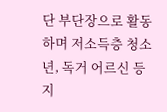단 부단장으로 활동하며 저소득층 청소년, 독거 어르신 등 지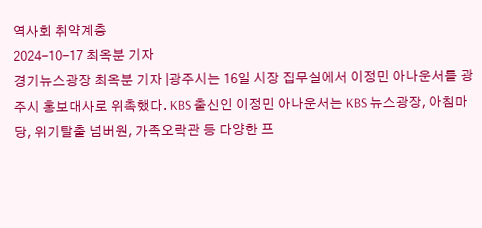역사회 취약계층
2024-10-17 최옥분 기자
경기뉴스광장 최옥분 기자 |광주시는 16일 시장 집무실에서 이정민 아나운서를 광주시 홍보대사로 위촉했다. KBS 출신인 이정민 아나운서는 KBS 뉴스광장, 아침마당, 위기탈출 넘버원, 가족오락관 등 다양한 프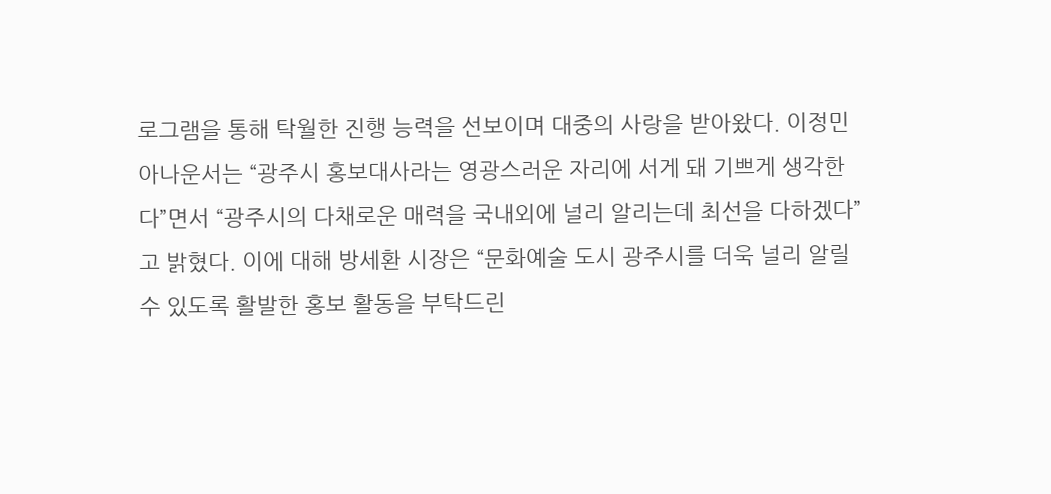로그램을 통해 탁월한 진행 능력을 선보이며 대중의 사랑을 받아왔다. 이정민 아나운서는 “광주시 홍보대사라는 영광스러운 자리에 서게 돼 기쁘게 생각한다”면서 “광주시의 다채로운 매력을 국내외에 널리 알리는데 최선을 다하겠다”고 밝혔다. 이에 대해 방세환 시장은 “문화예술 도시 광주시를 더욱 널리 알릴 수 있도록 활발한 홍보 활동을 부탁드린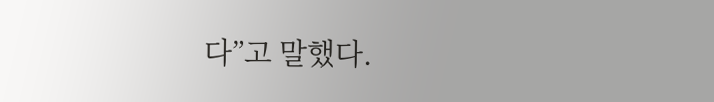다”고 말했다.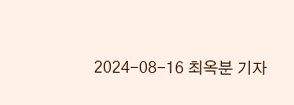2024-08-16 최옥분 기자